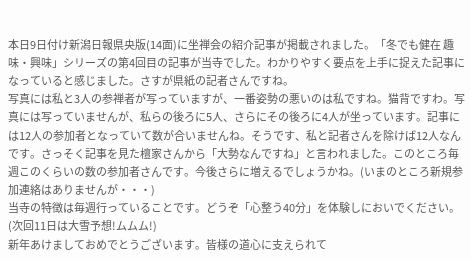本日9日付け新潟日報県央版(14面)に坐禅会の紹介記事が掲載されました。「冬でも健在 趣味・興味」シリーズの第4回目の記事が当寺でした。わかりやすく要点を上手に捉えた記事になっていると感じました。さすが県紙の記者さんですね。
写真には私と3人の参禅者が写っていますが、一番姿勢の悪いのは私ですね。猫背ですわ。写真には写っていませんが、私らの後ろに5人、さらにその後ろに4人が坐っています。記事には12人の参加者となっていて数が合いませんね。そうです、私と記者さんを除けば12人なんです。さっそく記事を見た檀家さんから「大勢なんですね」と言われました。このところ毎週このくらいの数の参加者さんです。今後さらに増えるでしょうかね。(いまのところ新規参加連絡はありませんが・・・)
当寺の特徴は毎週行っていることです。どうぞ「心整う40分」を体験しにおいでください。(次回11日は大雪予想!ムムム!)
新年あけましておめでとうございます。皆様の道心に支えられて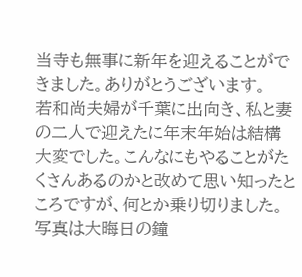当寺も無事に新年を迎えることができました。ありがとうございます。
若和尚夫婦が千葉に出向き、私と妻の二人で迎えたに年末年始は結構大変でした。こんなにもやることがたくさんあるのかと改めて思い知ったところですが、何とか乗り切りました。
写真は大晦日の鐘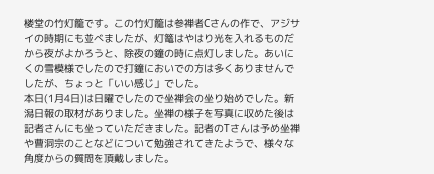楼堂の竹灯籠です。この竹灯籠は参禅者Cさんの作で、アジサイの時期にも並べましたが、灯篭はやはり光を入れるものだから夜がよかろうと、除夜の鐘の時に点灯しました。あいにくの雪模様でしたので打鐘においでの方は多くありませんでしたが、ちょっと「いい感じ」でした。
本日(1月4日)は日曜でしたので坐禅会の坐り始めでした。新潟日報の取材がありました。坐禅の様子を写真に収めた後は記者さんにも坐っていただきました。記者のTさんは予め坐禅や曹洞宗のことなどについて勉強されてきたようで、様々な角度からの質問を頂戴しました。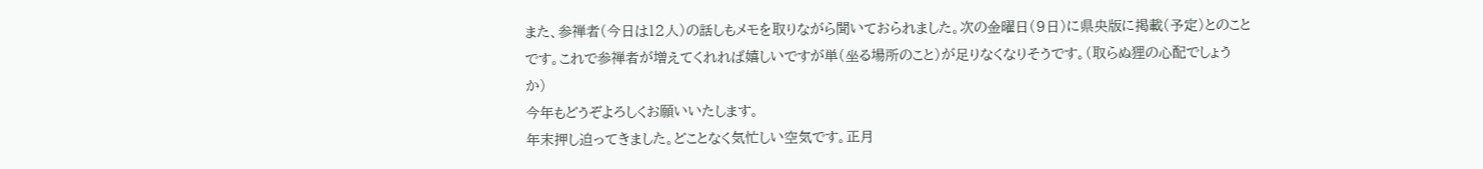また、参禅者(今日は12人)の話しもメモを取りながら聞いておられました。次の金曜日(9日)に県央版に掲載(予定)とのことです。これで参禅者が増えてくれれば嬉しいですが単(坐る場所のこと)が足りなくなりそうです。(取らぬ狸の心配でしょうか)
今年もどうぞよろしくお願いいたします。
年末押し迫ってきました。どことなく気忙しい空気です。正月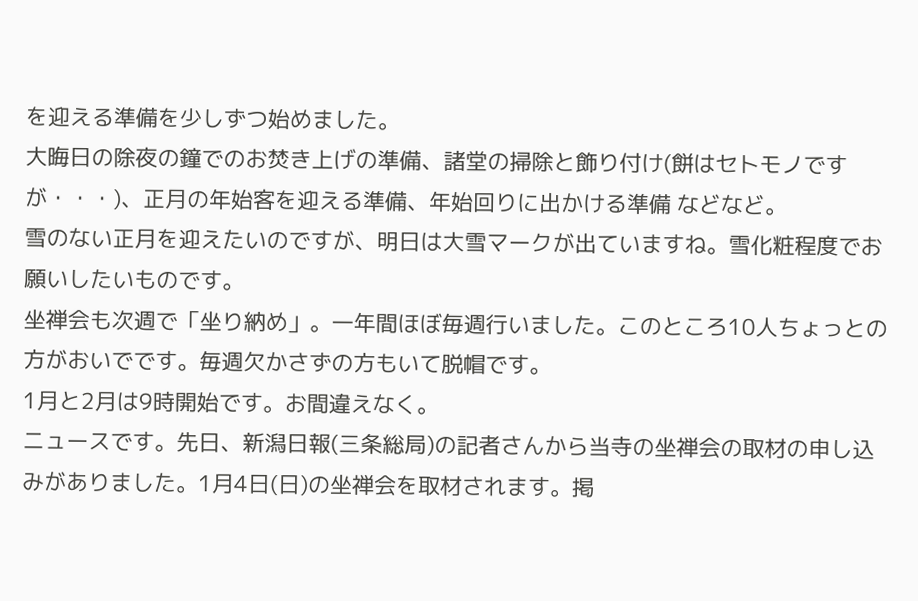を迎える準備を少しずつ始めました。
大晦日の除夜の鐘でのお焚き上げの準備、諸堂の掃除と飾り付け(餅はセトモノですが・・・)、正月の年始客を迎える準備、年始回りに出かける準備 などなど。
雪のない正月を迎えたいのですが、明日は大雪マークが出ていますね。雪化粧程度でお願いしたいものです。
坐禅会も次週で「坐り納め」。一年間ほぼ毎週行いました。このところ10人ちょっとの方がおいでです。毎週欠かさずの方もいて脱帽です。
1月と2月は9時開始です。お間違えなく。
ニュースです。先日、新潟日報(三条総局)の記者さんから当寺の坐禅会の取材の申し込みがありました。1月4日(日)の坐禅会を取材されます。掲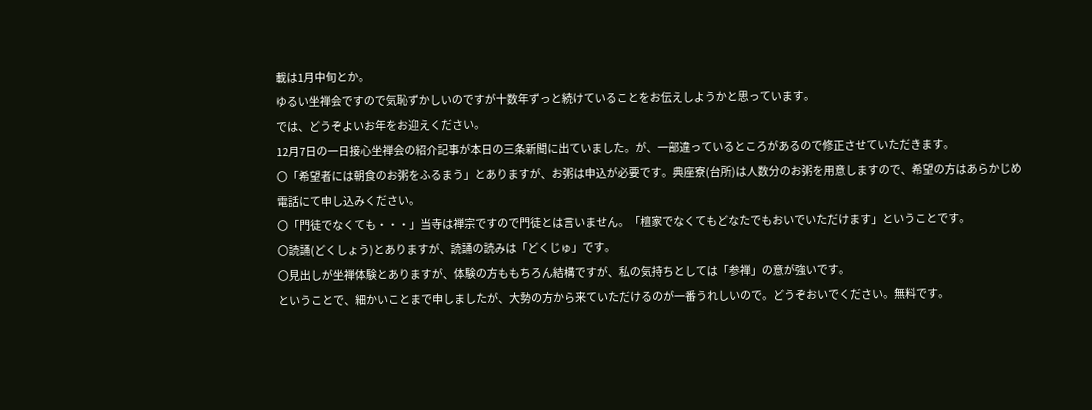載は1月中旬とか。
ゆるい坐禅会ですので気恥ずかしいのですが十数年ずっと続けていることをお伝えしようかと思っています。
では、どうぞよいお年をお迎えください。
12月7日の一日接心坐禅会の紹介記事が本日の三条新聞に出ていました。が、一部違っているところがあるので修正させていただきます。
〇「希望者には朝食のお粥をふるまう」とありますが、お粥は申込が必要です。典座寮(台所)は人数分のお粥を用意しますので、希望の方はあらかじめ電話にて申し込みください。
〇「門徒でなくても・・・」当寺は禅宗ですので門徒とは言いません。「檀家でなくてもどなたでもおいでいただけます」ということです。
〇読誦(どくしょう)とありますが、読誦の読みは「どくじゅ」です。
〇見出しが坐禅体験とありますが、体験の方ももちろん結構ですが、私の気持ちとしては「参禅」の意が強いです。
ということで、細かいことまで申しましたが、大勢の方から来ていただけるのが一番うれしいので。どうぞおいでください。無料です。